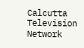Calcutta Television Network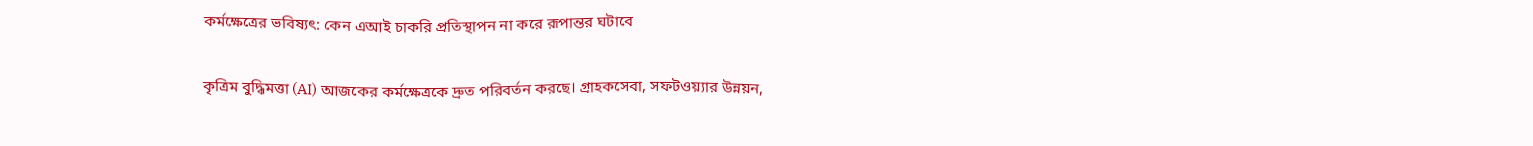কর্মক্ষেত্রের ভবিষ্যৎ: কেন এআই চাকরি প্রতিস্থাপন না করে রূপান্তর ঘটাবে

কৃত্রিম বুদ্ধিমত্তা (AI) আজকের কর্মক্ষেত্রকে দ্রুত পরিবর্তন করছে। গ্রাহকসেবা, সফটওয়্যার উন্নয়ন,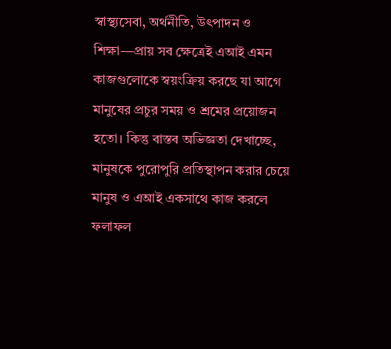স্বাস্থ্যসেবা, অর্থনীতি, উৎপাদন ও শিক্ষা—প্রায় সব ক্ষেত্রেই এআই এমন কাজগুলোকে স্বয়ংক্রিয় করছে যা আগে মানুষের প্রচুর সময় ও শ্রমের প্রয়োজন হতো। কিন্তু বাস্তব অভিজ্ঞতা দেখাচ্ছে, মানুষকে পুরোপুরি প্রতিস্থাপন করার চেয়ে মানুষ ও এআই একসাথে কাজ করলে ফলাফল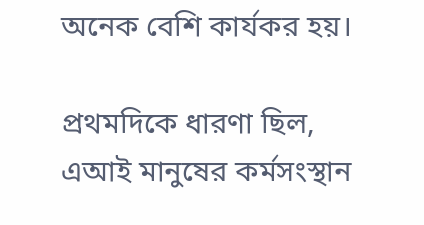অনেক বেশি কার্যকর হয়।

প্রথমদিকে ধারণা ছিল, এআই মানুষের কর্মসংস্থান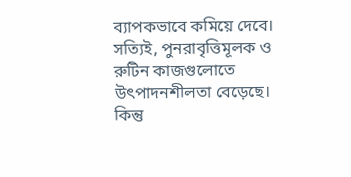ব্যাপকভাবে কমিয়ে দেবে। সত্যিই, পুনরাবৃত্তিমূলক ও রুটিন কাজগুলোতে উৎপাদনশীলতা বেড়েছে। কিন্তু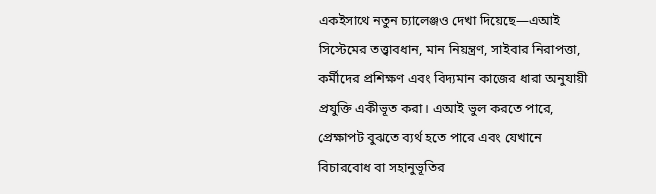একইসাথে নতুন চ্যালেঞ্জও দেখা দিয়েছে—এআই সিস্টেমের তত্ত্বাবধান, মান নিয়ন্ত্রণ, সাইবার নিরাপত্তা, কর্মীদের প্রশিক্ষণ এবং বিদ্যমান কাজের ধারা অনুযায়ী প্রযুক্তি একীভূত করা। এআই ভুল করতে পারে, প্রেক্ষাপট বুঝতে ব্যর্থ হতে পারে এবং যেখানে বিচারবোধ বা সহানুভূতির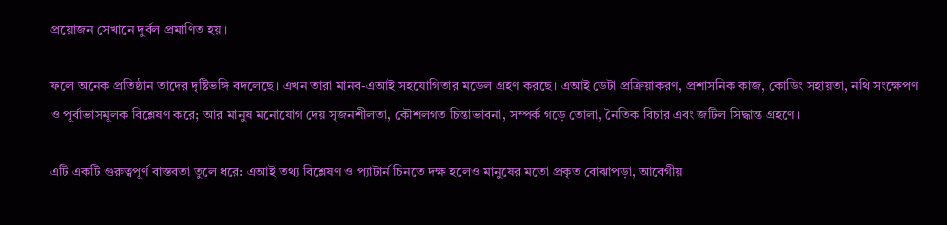প্রয়োজন সেখানে দুর্বল প্রমাণিত হয়।

ফলে অনেক প্রতিষ্ঠান তাদের দৃষ্টিভঙ্গি বদলেছে। এখন তারা মানব-এআই সহযোগিতার মডেল গ্রহণ করছে। এআই ডেটা প্রক্রিয়াকরণ, প্রশাসনিক কাজ, কোডিং সহায়তা, নথি সংক্ষেপণ ও পূর্বাভাসমূলক বিশ্লেষণ করে; আর মানুষ মনোযোগ দেয় সৃজনশীলতা, কৌশলগত চিন্তাভাবনা, সম্পর্ক গড়ে তোলা, নৈতিক বিচার এবং জটিল সিদ্ধান্ত গ্রহণে।

এটি একটি গুরুত্বপূর্ণ বাস্তবতা তুলে ধরে: এআই তথ্য বিশ্লেষণ ও প্যাটার্ন চিনতে দক্ষ হলেও মানুষের মতো প্রকৃত বোঝাপড়া, আবেগীয়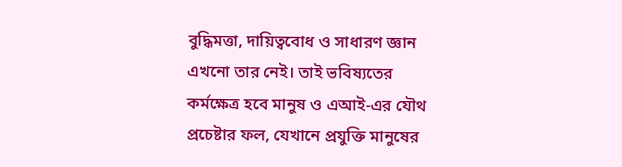বুদ্ধিমত্তা, দায়িত্ববোধ ও সাধারণ জ্ঞান এখনো তার নেই। তাই ভবিষ্যতের কর্মক্ষেত্র হবে মানুষ ও এআই-এর যৌথ প্রচেষ্টার ফল, যেখানে প্রযুক্তি মানুষের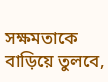সক্ষমতাকে বাড়িয়ে তুলবে,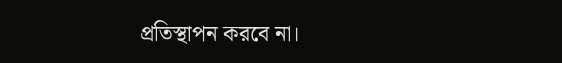প্রতিস্থাপন করবে না।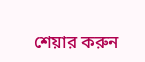শেয়ার করুন